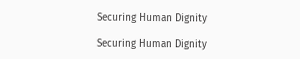Securing Human Dignity

Securing Human Dignity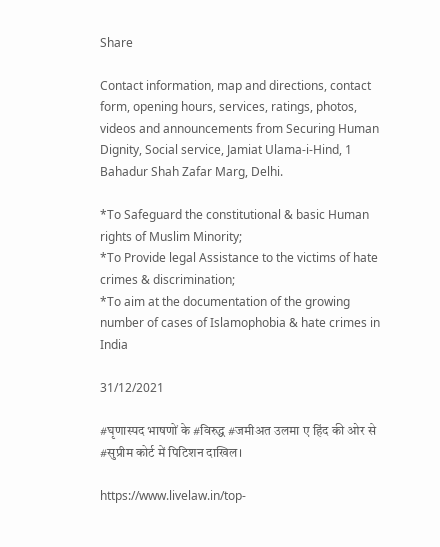Share

Contact information, map and directions, contact form, opening hours, services, ratings, photos, videos and announcements from Securing Human Dignity, Social service, Jamiat Ulama-i-Hind, 1 Bahadur Shah Zafar Marg, Delhi.

*To Safeguard the constitutional & basic Human rights of Muslim Minority;
*To Provide legal Assistance to the victims of hate crimes & discrimination;
*To aim at the documentation of the growing number of cases of Islamophobia & hate crimes in India

31/12/2021

#घृणास्पद भाषणों के #विरुद्ध #जमीअत उलमा ए हिंद की ओर से #सुप्रीम कोर्ट में पिटिशन दाखिल।

https://www.livelaw.in/top-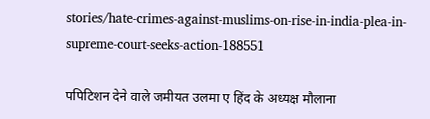stories/hate-crimes-against-muslims-on-rise-in-india-plea-in-supreme-court-seeks-action-188551

पपिटिशन देने वाले जमीयत उलमा ए हिंद के अध्यक्ष मौलाना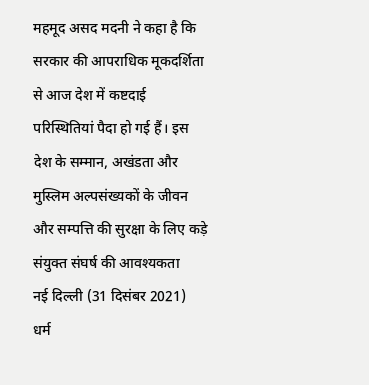महमूद असद मदनी ने कहा है कि सरकार की आपराधिक मूकदर्शिता से आज देश में कष्टदाई परिस्थितियां पैदा हो गई हैं। इस देश के सम्मान, अखंडता और मुस्लिम अल्पसंख्यकों के जीवन और सम्पत्ति की सुरक्षा के लिए कड़े संयुक्त संघर्ष की आवश्यकता
नई दिल्ली (31 दिसंबर 2021)
धर्म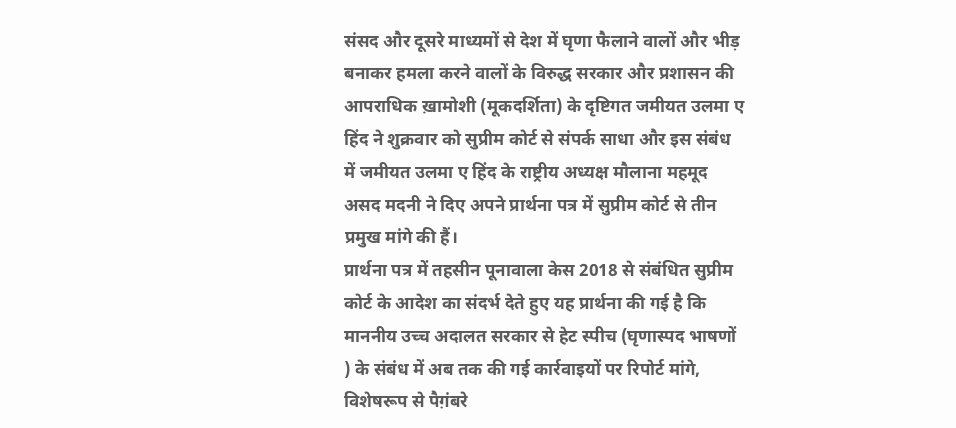संसद और दूसरे माध्यमों से देश में घृणा फैलाने वालों और भीड़ बनाकर हमला करने वालों के विरुद्ध सरकार और प्रशासन की आपराधिक ख़ामोशी (मूकदर्शिता) के दृष्टिगत जमीयत उलमा ए हिंद ने शुक्रवार को सुप्रीम कोर्ट से संपर्क साधा और इस संबंध में जमीयत उलमा ए हिंद के राष्ट्रीय अध्यक्ष मौलाना महमूद असद मदनी ने दिए अपने प्रार्थना पत्र में सुप्रीम कोर्ट से तीन प्रमुख मांगे की हैं।
प्रार्थना पत्र में तहसीन पूनावाला केस 2018 से संबंधित सुप्रीम कोर्ट के आदेश का संदर्भ देते हुए यह प्रार्थना की गई है कि माननीय उच्च अदालत सरकार से हेट स्पीच (घृणास्पद भाषणों ) के संबंध में अब तक की गई कार्रवाइयों पर रिपोर्ट मांगे, विशेषरूप से पैग़ंबरे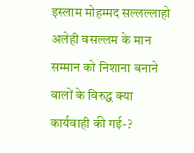इस्लाम मोहम्मद सल्लल्लाहो अलेही वसल्लम के मान सम्मान को निशाना बनाने वालों के विरुद्ध क्या कार्यवाही की गई-?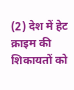(2) देश में हेट क्राइम की शिकायतों को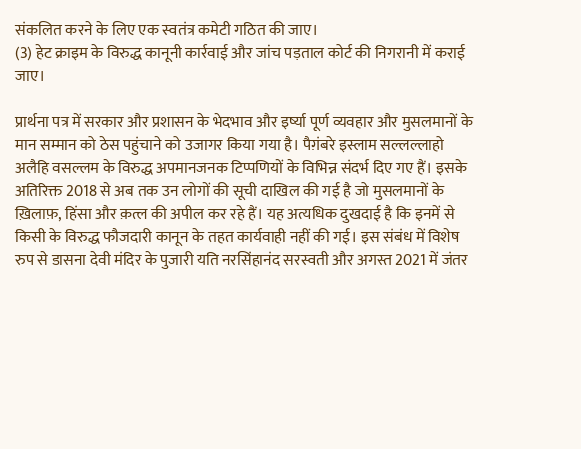संकलित करने के लिए एक स्वतंत्र कमेटी गठित की जाए।
(3) हेट क्राइम के विरुद्ध कानूनी कार्रवाई और जांच पड़ताल कोर्ट की निगरानी में कराई जाए।

प्रार्थना पत्र में सरकार और प्रशासन के भेदभाव और इर्ष्या पूर्ण व्यवहार और मुसलमानों के मान सम्मान को ठेस पहुंचाने को उजागर किया गया है। पैग़ंबरे इस्लाम सल्लल्लाहो अलैहि वसल्लम के विरुद्ध अपमानजनक टिप्पणियों के विभिन्न संदर्भ दिए गए हैं। इसके अतिरिक्त 2018 से अब तक उन लोगों की सूची दाखिल की गई है जो मुसलमानों के ख़िलाफ़, हिंसा और क़त्ल की अपील कर रहे हैं। यह अत्यधिक दुखदाई है कि इनमें से किसी के विरुद्ध फौजदारी कानून के तहत कार्यवाही नहीं की गई। इस संबंध में विशेष रुप से डासना देवी मंदिर के पुजारी यति नरसिंहानंद सरस्वती और अगस्त 2021 में जंतर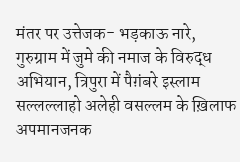मंतर पर उत्तेजक- भड़काऊ नारे, गुरुग्राम में जुमे की नमाज के विरुद्ध अभियान, त्रिपुरा में पैग़ंबरे इस्लाम सल्लल्लाहो अलेही वसल्लम के ख़िलाफ अपमानजनक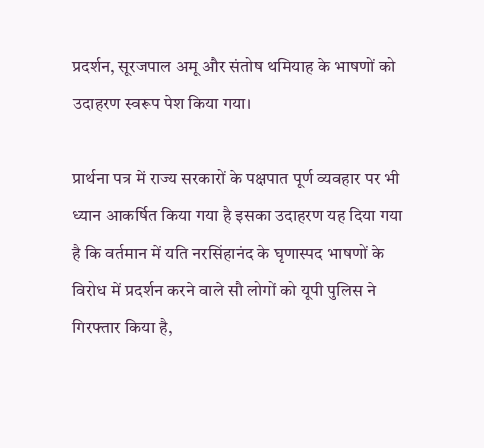प्रदर्शन, सूरजपाल अमू और संतोष थमियाह के भाषणों को उदाहरण स्वरूप पेश किया गया।

प्रार्थना पत्र में राज्य सरकारों के पक्षपात पूर्ण व्यवहार पर भी ध्यान आकर्षित किया गया है इसका उदाहरण यह दिया गया है कि वर्तमान में यति नरसिंहानंद के घृणास्पद भाषणों के विरोध में प्रदर्शन करने वाले सौ लोगों को यूपी पुलिस ने गिरफ्तार किया है,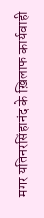मगर यतिनरसिंहानंद के ख़िलाफ कार्यवाही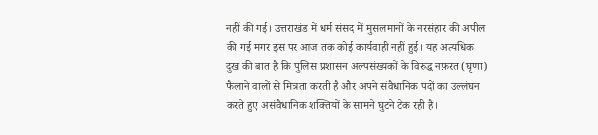नहीं की गई। उत्तराखंड में धर्म संसद में मुसलमानों के नरसंहार की अपील की गई मगर इस पर आज तक कोई कार्यवाही नहीं हुई। यह अत्यधिक दुख की बात है कि पुलिस प्रशासन अल्पसंख्यकों के विरुद्ध नफ़रत (घृणा) फैलाने वालों से मित्रता करती है और अपने संवैधानिक पदों का उल्लंघन करते हुए असंवैधानिक शक्तियों के सामने घुटने टेक रही है।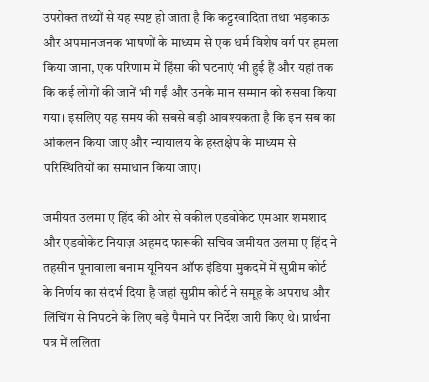उपरोक्त तथ्यों से यह स्पष्ट हो जाता है कि कट्टरवादिता तथा भड़काऊ और अपमानजनक भाषणों के माध्यम से एक धर्म विशेष वर्ग पर हमला किया जाना, एक परिणाम में हिंसा की घटनाएं भी हुई हैं और यहां तक कि कई लोगों की जानें भी गईं और उनके मान सम्मान को रुसवा किया गया। इसलिए यह समय की सबसे बड़ी आवश्यकता है कि इन सब का आंकलन किया जाए और न्यायालय के हस्तक्षेप के माध्यम से परिस्थितियों का समाधान किया जाए।

जमीयत उलमा ए हिंद की ओर से वकील एडवोकेट एमआर शमशाद और एडवोकेट नियाज़ अहमद फारूकी सचिव जमीयत उलमा ए हिंद ने तहसीन पूनावाला बनाम यूनियन ऑफ इंडिया मुकदमें में सुप्रीम कोर्ट के निर्णय का संदर्भ दिया है जहां सुप्रीम कोर्ट ने समूह के अपराध और लिंचिंग से निपटने के लिए बड़े पैमाने पर निर्देश जारी किए थे। प्रार्थना पत्र में ललिता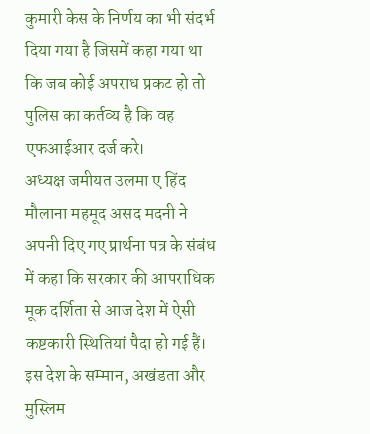कुमारी केस के निर्णय का भी संदर्भ दिया गया है जिसमें कहा गया था कि जब कोई अपराध प्रकट हो तो पुलिस का कर्तव्य है कि वह एफआईआर दर्ज करे।
अध्यक्ष जमीयत उलमा ए हिंद मौलाना महमूद असद मदनी ने अपनी दिए गए प्रार्थना पत्र के संबंध में कहा कि सरकार की आपराधिक मूक दर्शिता से आज देश में ऐसी कष्टकारी स्थितियां पैदा हो गई हैं। इस देश के सम्मान, अखंडता और मुस्लिम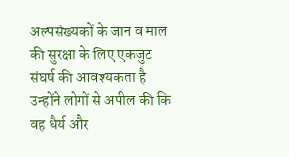अल्पसंख्यकों के जान व माल की सुरक्षा के लिए एकजुट संघर्ष की आवश्यकता है उन्होंने लोगों से अपील की कि वह धैर्य और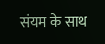संयम के साथ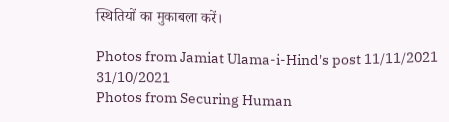स्थितियों का मुकाबला करें।

Photos from Jamiat Ulama-i-Hind's post 11/11/2021
31/10/2021
Photos from Securing Human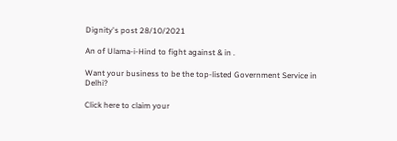Dignity's post 28/10/2021

An of Ulama-i-Hind to fight against & in .

Want your business to be the top-listed Government Service in Delhi?

Click here to claim your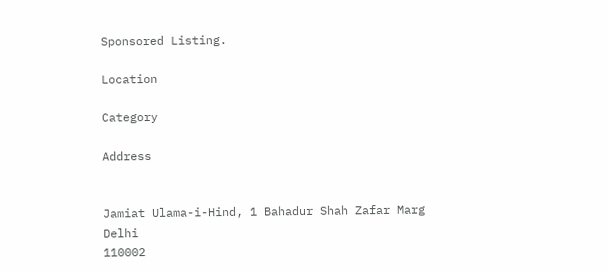Sponsored Listing.

Location

Category

Address


Jamiat Ulama-i-Hind, 1 Bahadur Shah Zafar Marg
Delhi
110002